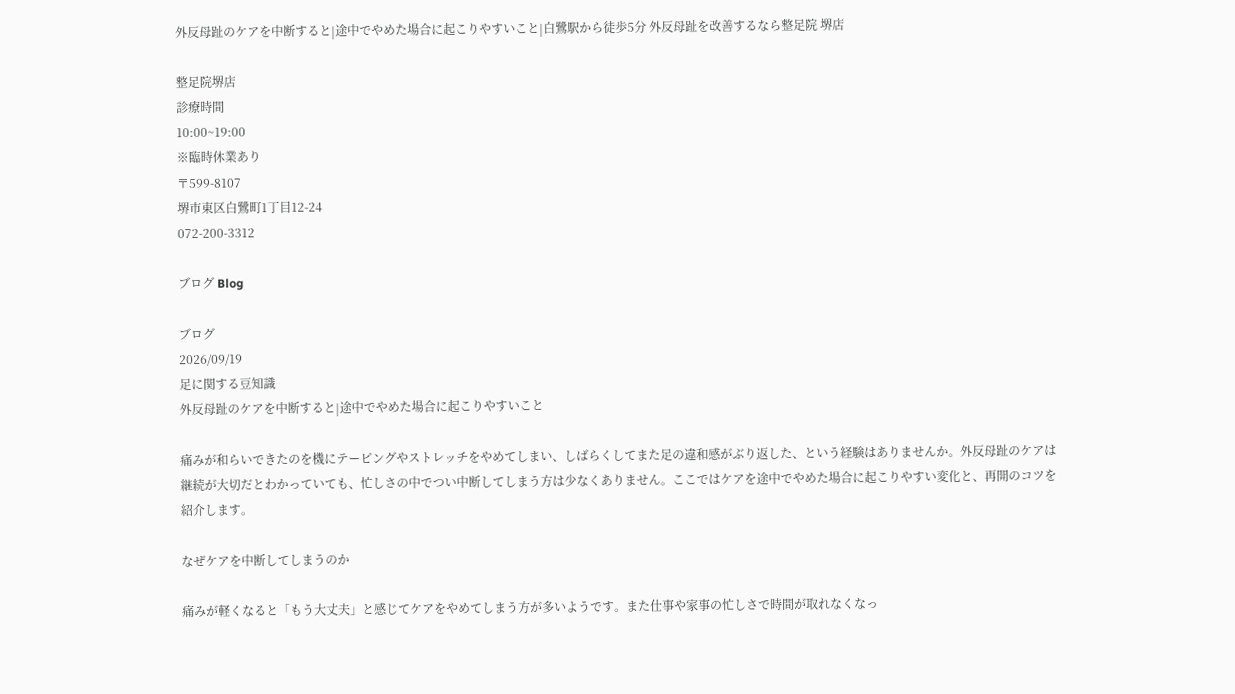外反母趾のケアを中断すると|途中でやめた場合に起こりやすいこと|白鷺駅から徒歩5分 外反母趾を改善するなら整足院 堺店

整足院堺店
診療時間
10:00~19:00
※臨時休業あり
〒599-8107
堺市東区白鷺町1丁目12-24
072-200-3312

ブログ Blog

ブログ
2026/09/19
足に関する豆知識
外反母趾のケアを中断すると|途中でやめた場合に起こりやすいこと

痛みが和らいできたのを機にテーピングやストレッチをやめてしまい、しばらくしてまた足の違和感がぶり返した、という経験はありませんか。外反母趾のケアは継続が大切だとわかっていても、忙しさの中でつい中断してしまう方は少なくありません。ここではケアを途中でやめた場合に起こりやすい変化と、再開のコツを紹介します。

なぜケアを中断してしまうのか

痛みが軽くなると「もう大丈夫」と感じてケアをやめてしまう方が多いようです。また仕事や家事の忙しさで時間が取れなくなっ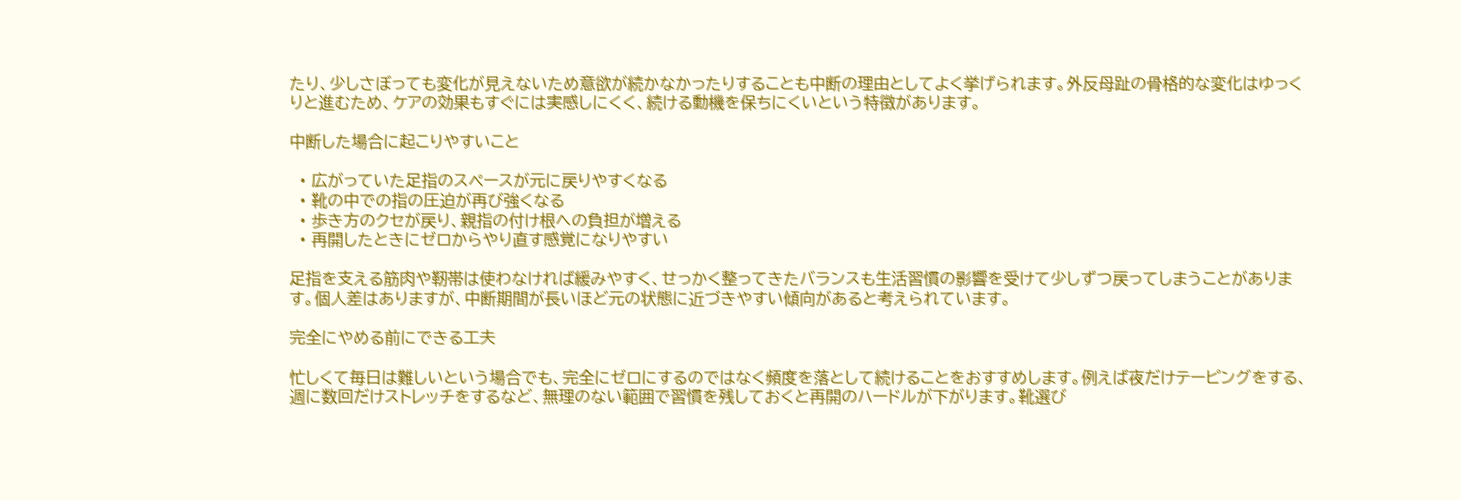たり、少しさぼっても変化が見えないため意欲が続かなかったりすることも中断の理由としてよく挙げられます。外反母趾の骨格的な変化はゆっくりと進むため、ケアの効果もすぐには実感しにくく、続ける動機を保ちにくいという特徴があります。

中断した場合に起こりやすいこと

  • 広がっていた足指のスペースが元に戻りやすくなる
  • 靴の中での指の圧迫が再び強くなる
  • 歩き方のクセが戻り、親指の付け根への負担が増える
  • 再開したときにゼロからやり直す感覚になりやすい

足指を支える筋肉や靭帯は使わなければ緩みやすく、せっかく整ってきたバランスも生活習慣の影響を受けて少しずつ戻ってしまうことがあります。個人差はありますが、中断期間が長いほど元の状態に近づきやすい傾向があると考えられています。

完全にやめる前にできる工夫

忙しくて毎日は難しいという場合でも、完全にゼロにするのではなく頻度を落として続けることをおすすめします。例えば夜だけテーピングをする、週に数回だけストレッチをするなど、無理のない範囲で習慣を残しておくと再開のハードルが下がります。靴選び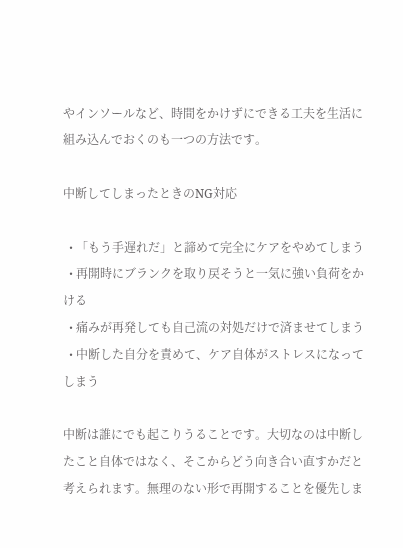やインソールなど、時間をかけずにできる工夫を生活に組み込んでおくのも一つの方法です。

中断してしまったときのNG対応

  • 「もう手遅れだ」と諦めて完全にケアをやめてしまう
  • 再開時にブランクを取り戻そうと一気に強い負荷をかける
  • 痛みが再発しても自己流の対処だけで済ませてしまう
  • 中断した自分を責めて、ケア自体がストレスになってしまう

中断は誰にでも起こりうることです。大切なのは中断したこと自体ではなく、そこからどう向き合い直すかだと考えられます。無理のない形で再開することを優先しま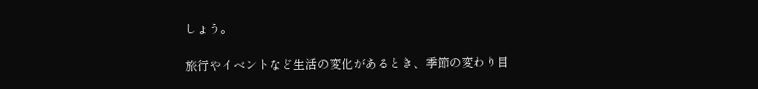しょう。

旅行やイベントなど生活の変化があるとき、季節の変わり目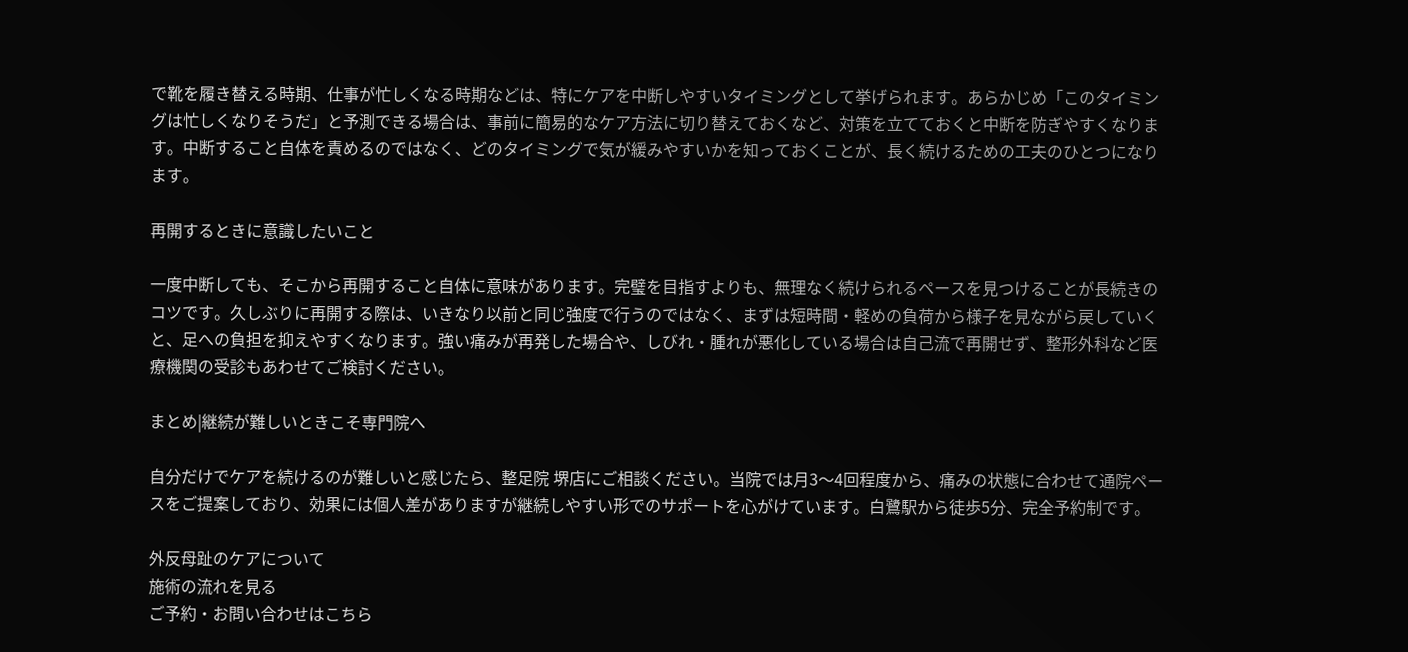で靴を履き替える時期、仕事が忙しくなる時期などは、特にケアを中断しやすいタイミングとして挙げられます。あらかじめ「このタイミングは忙しくなりそうだ」と予測できる場合は、事前に簡易的なケア方法に切り替えておくなど、対策を立てておくと中断を防ぎやすくなります。中断すること自体を責めるのではなく、どのタイミングで気が緩みやすいかを知っておくことが、長く続けるための工夫のひとつになります。

再開するときに意識したいこと

一度中断しても、そこから再開すること自体に意味があります。完璧を目指すよりも、無理なく続けられるペースを見つけることが長続きのコツです。久しぶりに再開する際は、いきなり以前と同じ強度で行うのではなく、まずは短時間・軽めの負荷から様子を見ながら戻していくと、足への負担を抑えやすくなります。強い痛みが再発した場合や、しびれ・腫れが悪化している場合は自己流で再開せず、整形外科など医療機関の受診もあわせてご検討ください。

まとめ|継続が難しいときこそ専門院へ

自分だけでケアを続けるのが難しいと感じたら、整足院 堺店にご相談ください。当院では月3〜4回程度から、痛みの状態に合わせて通院ペースをご提案しており、効果には個人差がありますが継続しやすい形でのサポートを心がけています。白鷺駅から徒歩5分、完全予約制です。

外反母趾のケアについて
施術の流れを見る
ご予約・お問い合わせはこちら